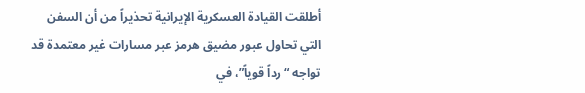أطلقت القيادة العسكرية الإيرانية تحذيراً من أن السفن التي تحاول عبور مضيق هرمز عبر مسارات غير معتمدة قد تواجه “رداً قوياً”، في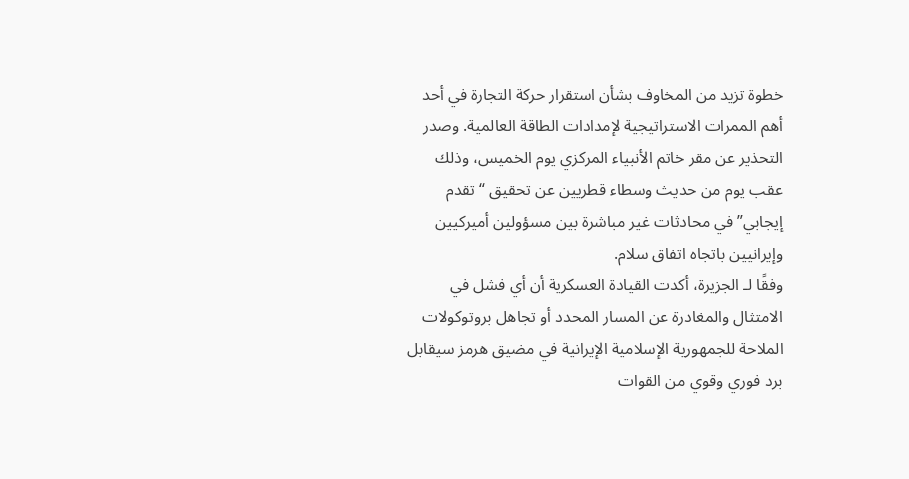خطوة تزيد من المخاوف بشأن استقرار حركة التجارة في أحد أهم الممرات الاستراتيجية لإمدادات الطاقة العالمية. وصدر التحذير عن مقر خاتم الأنبياء المركزي يوم الخميس، وذلك عقب يوم من حديث وسطاء قطريين عن تحقيق “تقدم إيجابي” في محادثات غير مباشرة بين مسؤولين أميركيين وإيرانيين باتجاه اتفاق سلام.
وفقًا لـ الجزيرة، أكدت القيادة العسكرية أن أي فشل في الامتثال والمغادرة عن المسار المحدد أو تجاهل بروتوكولات الملاحة للجمهورية الإسلامية الإيرانية في مضيق هرمز سيقابل برد فوري وقوي من القوات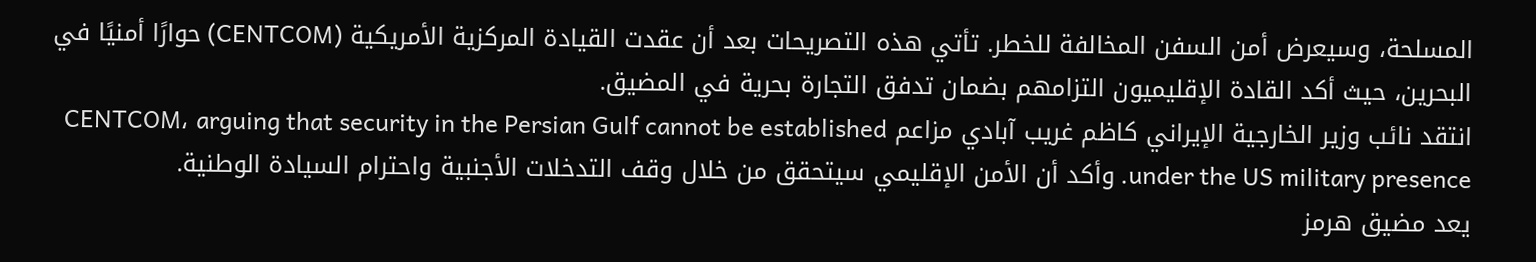المسلحة، وسيعرض أمن السفن المخالفة للخطر. تأتي هذه التصريحات بعد أن عقدت القيادة المركزية الأمريكية (CENTCOM) حوارًا أمنيًا في البحرين، حيث أكد القادة الإقليميون التزامهم بضمان تدفق التجارة بحرية في المضيق.
انتقد نائب وزير الخارجية الإيراني كاظم غريب آبادي مزاعم CENTCOM، arguing that security in the Persian Gulf cannot be established under the US military presence. وأكد أن الأمن الإقليمي سيتحقق من خلال وقف التدخلات الأجنبية واحترام السيادة الوطنية.
يعد مضيق هرمز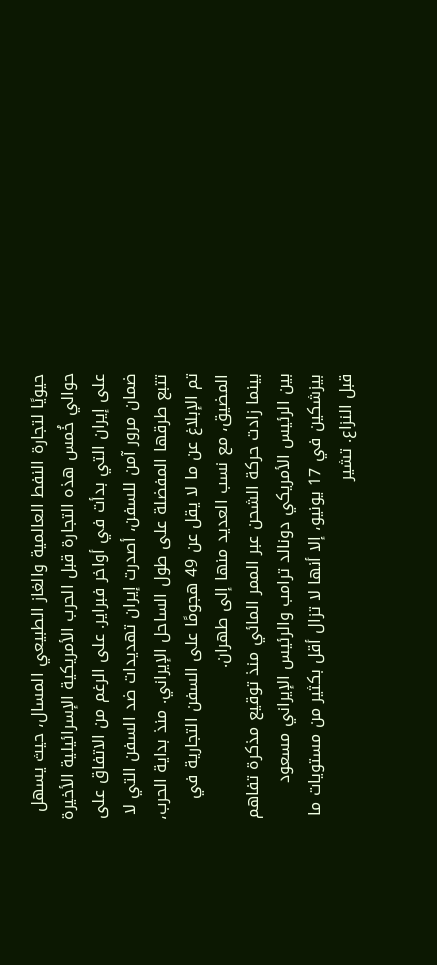حيويًا لتجارة النفط العالمية والغاز الطبيعي المسال، حيث يسهل حوالي خُمس هذه التجارة قبل الحرب الأمريكية الإسرائيلية الأخيرة على إيران التي بدأت في أواخر فبراير. على الرغم من الاتفاق على ضمان مرور آمن للسفن، أصدرت إيران تهديدات ضد السفن التي لا تتبع طرقها المفضلة على طول الساحل الإيراني. منذ بداية الحرب، تم الإبلاغ عن ما لا يقل عن 49 هجومًا على السفن التجارية في المضيق، مع نسب العديد منها إلى طهران.
بينما زادت حركة الشحن عبر الممر المائي منذ توقيع مذكرة تفاهم بين الرئيس الأمريكي دونالد ترامب والرئيس الإيراني مسعود بيزشكين في 17 يونيو، إلا أنها لا تزال أقل بكثير من مستويات ما قبل النزاع. تشير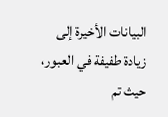البيانات الأخيرة إلى زيادة طفيفة في العبور، حيث تم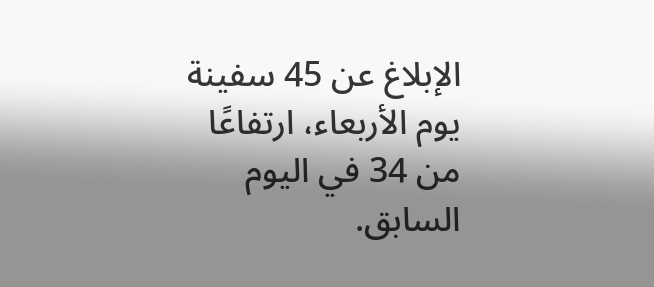الإبلاغ عن 45 سفينة يوم الأربعاء، ارتفاعًا من 34 في اليوم السابق.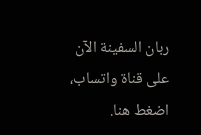ربان السفينة الآن على قناة واتساب، اضغط هنا.